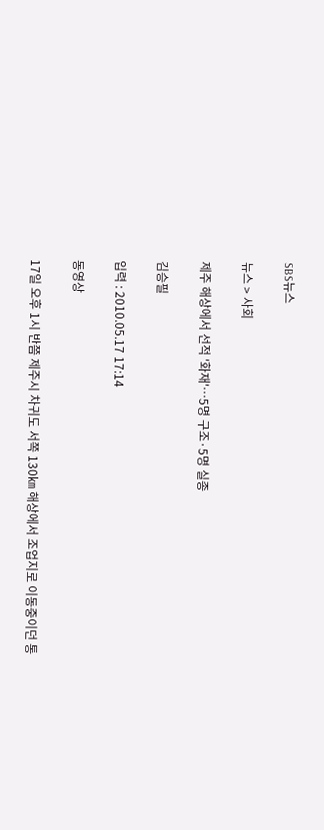SBS뉴스

뉴스 > 사회

제주 해상에서 선적 '화재'…5명 구조·5명 실종

김승필

입력 : 2010.05.17 17:14

동영상

17일 오후 1시 반쯤 제주시 차귀도 서쪽 130㎞ 해상에서 조업지로 이동중이던 통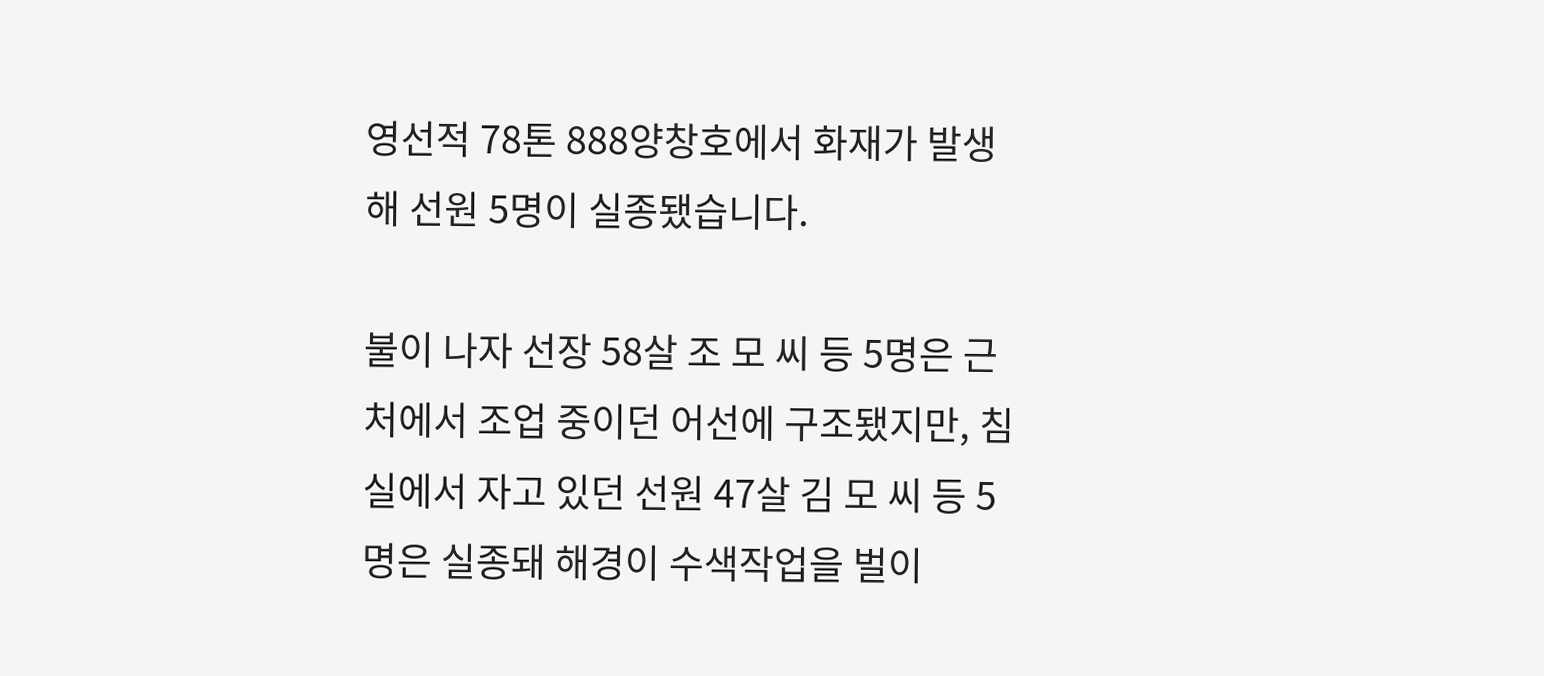영선적 78톤 888양창호에서 화재가 발생해 선원 5명이 실종됐습니다.

불이 나자 선장 58살 조 모 씨 등 5명은 근처에서 조업 중이던 어선에 구조됐지만, 침실에서 자고 있던 선원 47살 김 모 씨 등 5명은 실종돼 해경이 수색작업을 벌이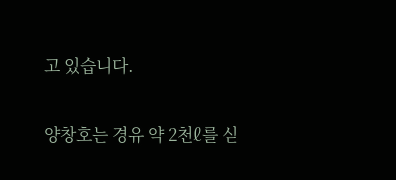고 있습니다.

양창호는 경유 약 2천ℓ를 싣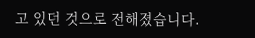고 있던 것으로 전해졌습니다.